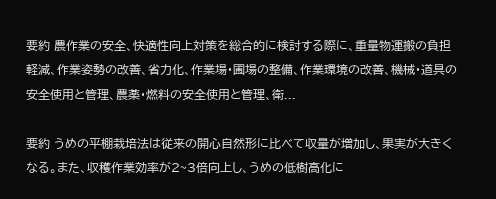要約 農作業の安全、快適性向上対策を総合的に検討する際に、重量物運搬の負担軽減、作業姿勢の改善、省力化、作業場・圃場の整備、作業環境の改善、機械・道具の安全使用と管理、農薬・燃料の安全使用と管理、衛...

要約 うめの平棚栽培法は従来の開心自然形に比べて収量が増加し、果実が大きくなる。また、収穫作業効率が2~3倍向上し、うめの低樹高化に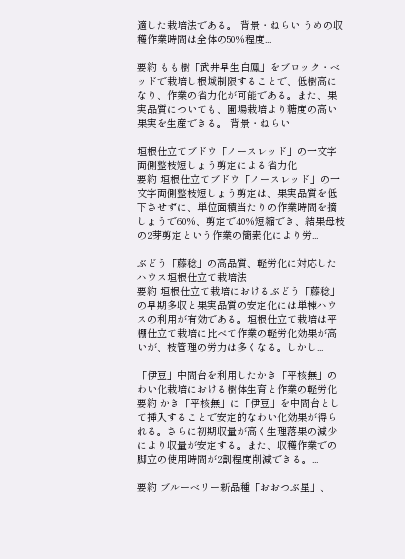適した栽培法である。 背景・ねらい うめの収穫作業時間は全体の50%程度...

要約 もも樹「武井早生白鳳」をブロック・ベッドで栽培し根域制限することで、低樹高になり、作業の省力化が可能である。また、果実品質についても、圃場栽培より糖度の高い果実を生産できる。 背景・ねらい

垣根仕立てブドウ「ノースレッド」の一文字両側整枝短しょう剪定による省力化
要約 垣根仕立てブドウ「ノースレッド」の一文字両側整枝短しょう剪定は、果実品質を低下させずに、単位面積当たりの作業時間を摘しょうで60%、剪定で40%短縮でき、結果母枝の2芽剪定という作業の簡素化により労...

ぶどう「藤稔」の高品質、軽労化に対応したハウス垣根仕立て栽培法
要約 垣根仕立て栽培におけるぶどう「藤稔」の早期多収と果実品質の安定化には単棟ハウスの利用が有効である。垣根仕立て栽培は平棚仕立て栽培に比べて作業の軽労化効果が高いが、枝管理の労力は多くなる。しかし...

「伊豆」中間台を利用したかき「平核無」のわい化栽培における樹体生育と作業の軽労化
要約 かき「平核無」に「伊豆」を中間台として挿入することで安定的なわい化効果が得られる。さらに初期収量が高く生理落果の減少により収量が安定する。また、収穫作業での脚立の使用時間が2割程度削減できる。...

要約 ブルーベリー新品種「おおつぶ星」、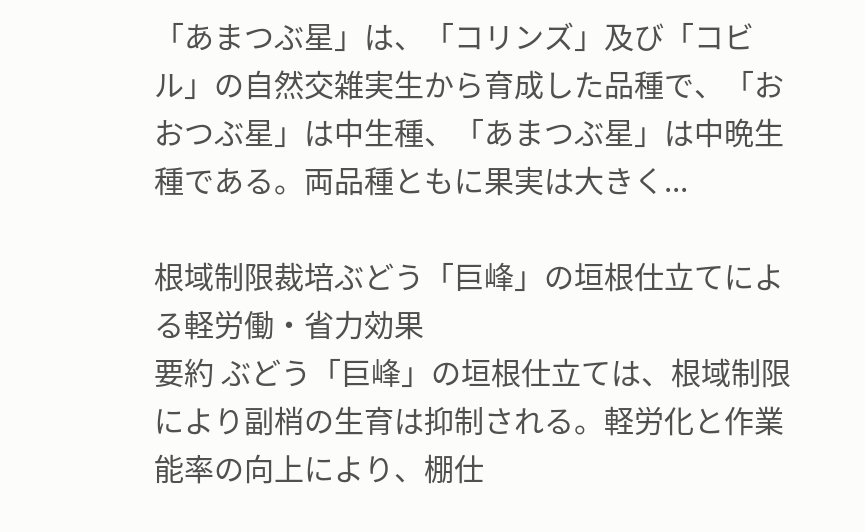「あまつぶ星」は、「コリンズ」及び「コビル」の自然交雑実生から育成した品種で、「おおつぶ星」は中生種、「あまつぶ星」は中晩生種である。両品種ともに果実は大きく...

根域制限裁培ぶどう「巨峰」の垣根仕立てによる軽労働・省力効果
要約 ぶどう「巨峰」の垣根仕立ては、根域制限により副梢の生育は抑制される。軽労化と作業能率の向上により、棚仕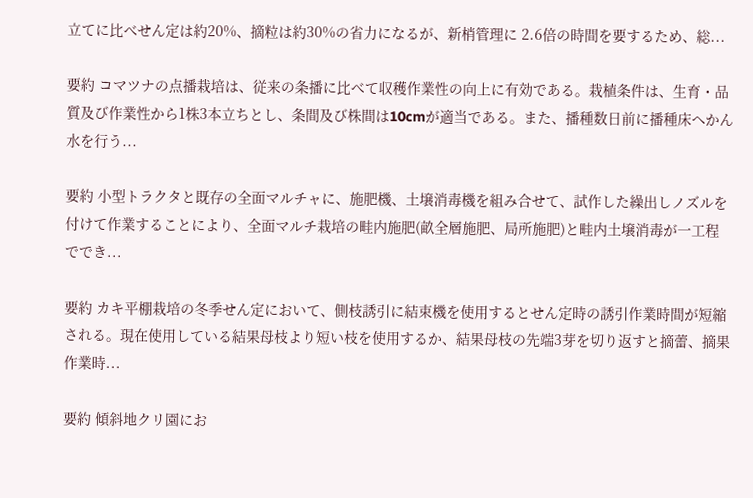立てに比べせん定は約20%、摘粒は約30%の省力になるが、新梢管理に 2.6倍の時間を要するため、総...

要約 コマツナの点播栽培は、従来の条播に比べて収穫作業性の向上に有効である。栽植条件は、生育・品質及び作業性から1株3本立ちとし、条間及び株間は10cmが適当である。また、播種数日前に播種床へかん水を行う...

要約 小型トラクタと既存の全面マルチャに、施肥機、土壌消毒機を組み合せて、試作した繰出しノズルを付けて作業することにより、全面マルチ栽培の畦内施肥(畝全層施肥、局所施肥)と畦内土壌消毒が一工程ででき...

要約 カキ平棚栽培の冬季せん定において、側枝誘引に結束機を使用するとせん定時の誘引作業時間が短縮される。現在使用している結果母枝より短い枝を使用するか、結果母枝の先端3芽を切り返すと摘蕾、摘果作業時...

要約 傾斜地クリ園にお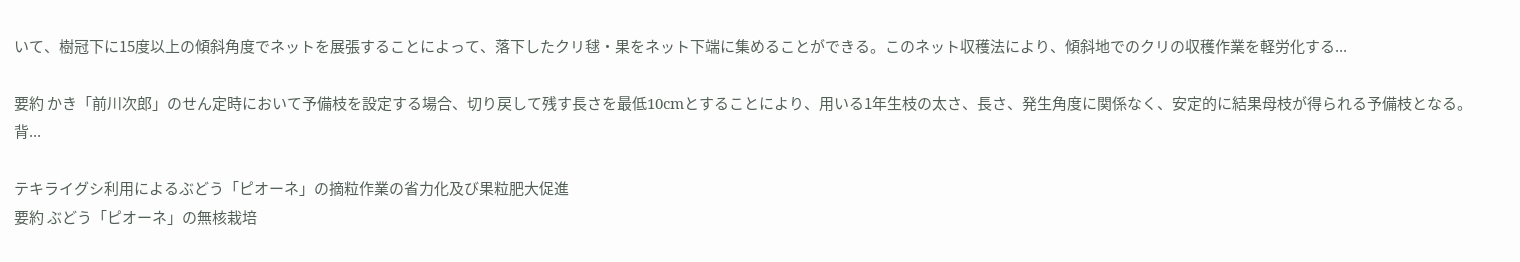いて、樹冠下に15度以上の傾斜角度でネットを展張することによって、落下したクリ毬・果をネット下端に集めることができる。このネット収穫法により、傾斜地でのクリの収穫作業を軽労化する...

要約 かき「前川次郎」のせん定時において予備枝を設定する場合、切り戻して残す長さを最低10cmとすることにより、用いる1年生枝の太さ、長さ、発生角度に関係なく、安定的に結果母枝が得られる予備枝となる。 背...

テキライグシ利用によるぶどう「ピオーネ」の摘粒作業の省力化及び果粒肥大促進
要約 ぶどう「ピオーネ」の無核栽培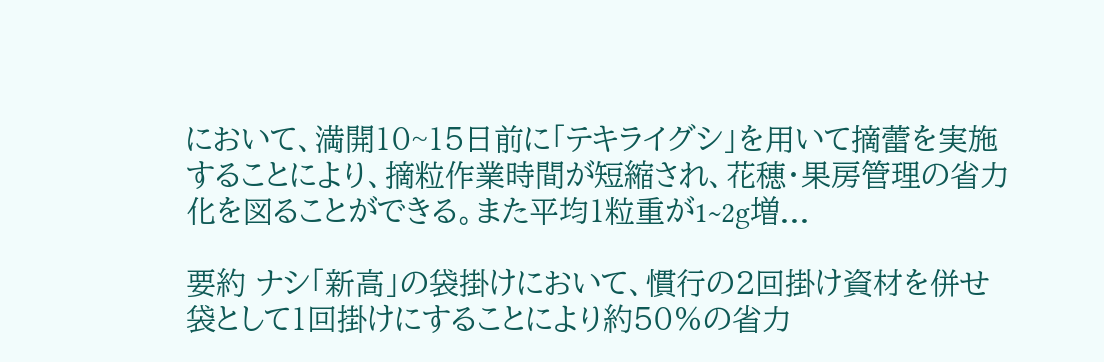において、満開10~15日前に「テキライグシ」を用いて摘蕾を実施することにより、摘粒作業時間が短縮され、花穂・果房管理の省力化を図ることができる。また平均1粒重が1~2g増...

要約 ナシ「新高」の袋掛けにおいて、慣行の2回掛け資材を併せ袋として1回掛けにすることにより約50%の省力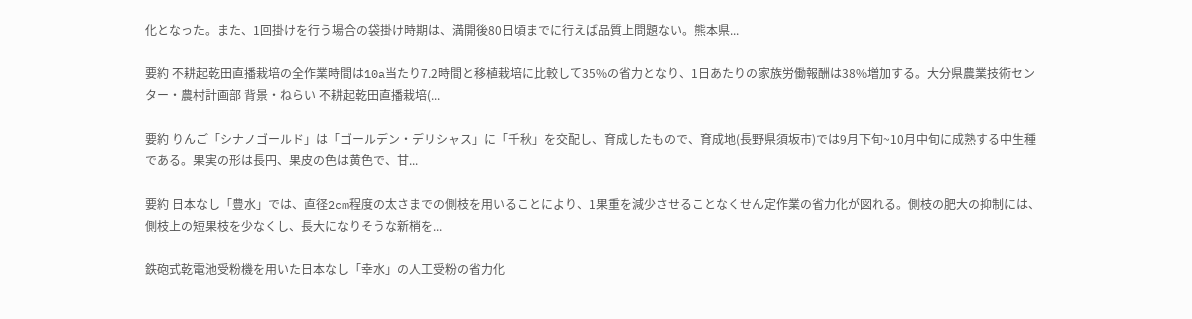化となった。また、1回掛けを行う場合の袋掛け時期は、満開後80日頃までに行えば品質上問題ない。熊本県...

要約 不耕起乾田直播栽培の全作業時間は10a当たり7.2時間と移植栽培に比較して35%の省力となり、1日あたりの家族労働報酬は38%増加する。大分県農業技術センター・農村計画部 背景・ねらい 不耕起乾田直播栽培(...

要約 りんご「シナノゴールド」は「ゴールデン・デリシャス」に「千秋」を交配し、育成したもので、育成地(長野県須坂市)では9月下旬~10月中旬に成熟する中生種である。果実の形は長円、果皮の色は黄色で、甘...

要約 日本なし「豊水」では、直径2cm程度の太さまでの側枝を用いることにより、1果重を減少させることなくせん定作業の省力化が図れる。側枝の肥大の抑制には、側枝上の短果枝を少なくし、長大になりそうな新梢を...

鉄砲式乾電池受粉機を用いた日本なし「幸水」の人工受粉の省力化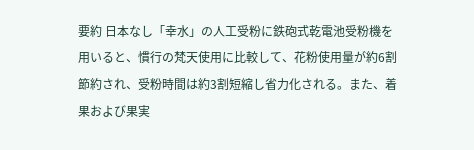要約 日本なし「幸水」の人工受粉に鉄砲式乾電池受粉機を用いると、慣行の梵天使用に比較して、花粉使用量が約6割節約され、受粉時間は約3割短縮し省力化される。また、着果および果実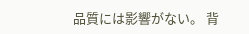品質には影響がない。 背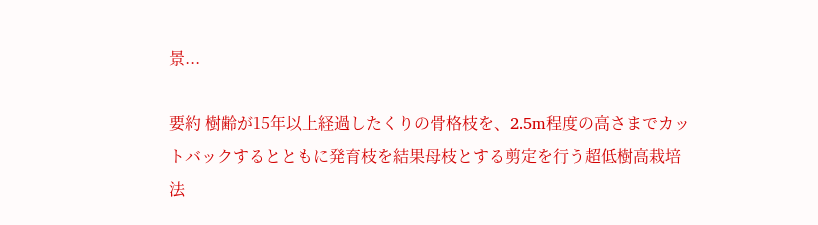景...

要約 樹齢が15年以上経過したくりの骨格枝を、2.5m程度の高さまでカットバックするとともに発育枝を結果母枝とする剪定を行う超低樹高栽培法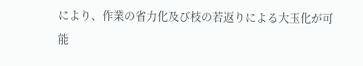により、作業の省力化及び枝の若返りによる大玉化が可能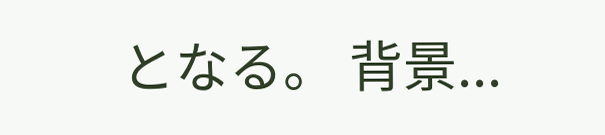となる。 背景...